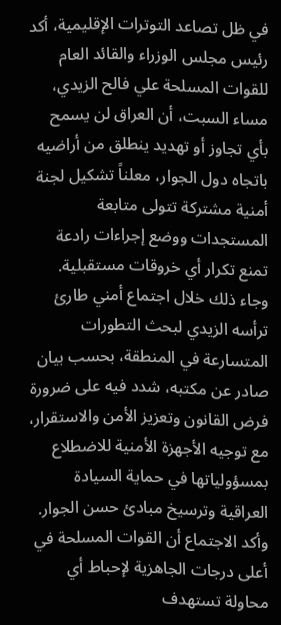في ظل تصاعد التوترات الإقليمية، أكد رئيس مجلس الوزراء والقائد العام للقوات المسلحة علي فالح الزيدي، مساء السبت، أن العراق لن يسمح بأي تجاوز أو تهديد ينطلق من أراضيه باتجاه دول الجوار، معلناً تشكيل لجنة أمنية مشتركة تتولى متابعة المستجدات ووضع إجراءات رادعة تمنع تكرار أي خروقات مستقبلية.
وجاء ذلك خلال اجتماع أمني طارئ ترأسه الزيدي لبحث التطورات المتسارعة في المنطقة، بحسب بيان صادر عن مكتبه، شدد فيه على ضرورة فرض القانون وتعزيز الأمن والاستقرار، مع توجيه الأجهزة الأمنية للاضطلاع بمسؤولياتها في حماية السيادة العراقية وترسيخ مبادئ حسن الجوار.
وأكد الاجتماع أن القوات المسلحة في أعلى درجات الجاهزية لإحباط أي محاولة تستهدف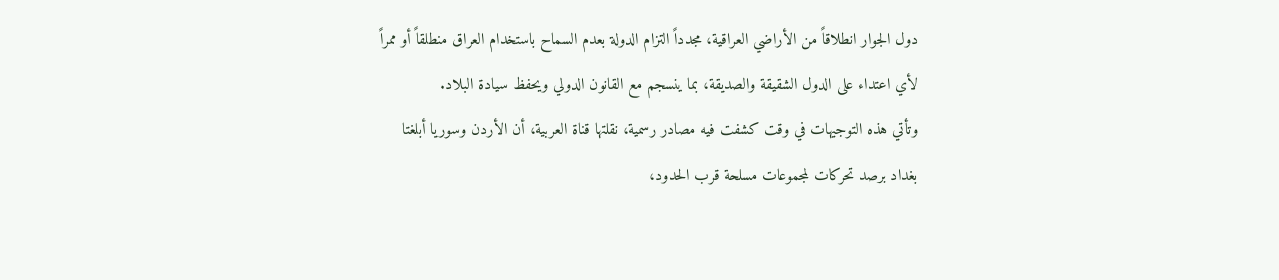دول الجوار انطلاقاً من الأراضي العراقية، مجدداً التزام الدولة بعدم السماح باستخدام العراق منطلقاً أو ممراً لأي اعتداء على الدول الشقيقة والصديقة، بما ينسجم مع القانون الدولي ويحفظ سيادة البلاد.
وتأتي هذه التوجيهات في وقت كشفت فيه مصادر رسمية، نقلتها قناة العربية، أن الأردن وسوريا أبلغتا بغداد برصد تحركات لمجموعات مسلحة قرب الحدود،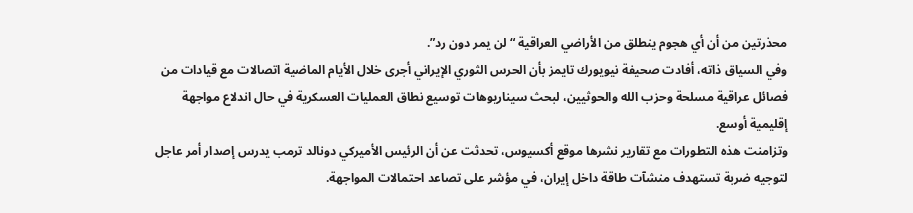محذرتين من أن أي هجوم ينطلق من الأراضي العراقية “لن يمر دون رد”.
وفي السياق ذاته، أفادت صحيفة نيويورك تايمز بأن الحرس الثوري الإيراني أجرى خلال الأيام الماضية اتصالات مع قيادات من فصائل عراقية مسلحة وحزب الله والحوثيين، لبحث سيناريوهات توسيع نطاق العمليات العسكرية في حال اندلاع مواجهة إقليمية أوسع.
وتزامنت هذه التطورات مع تقارير نشرها موقع أكسيوس، تحدثت عن أن الرئيس الأميركي دونالد ترمب يدرس إصدار أمر عاجل لتوجيه ضربة تستهدف منشآت طاقة داخل إيران، في مؤشر على تصاعد احتمالات المواجهة.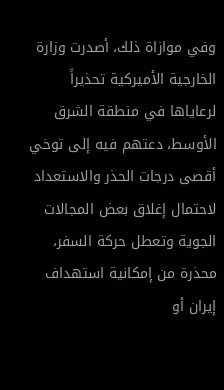وفي موازاة ذلك، أصدرت وزارة الخارجية الأميركية تحذيراً لرعاياها في منطقة الشرق الأوسط، دعتهم فيه إلى توخي أقصى درجات الحذر والاستعداد لاحتمال إغلاق بعض المجالات الجوية وتعطل حركة السفر، محذرة من إمكانية استهداف إيران أو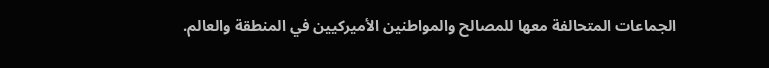الجماعات المتحالفة معها للمصالح والمواطنين الأميركيين في المنطقة والعالم.